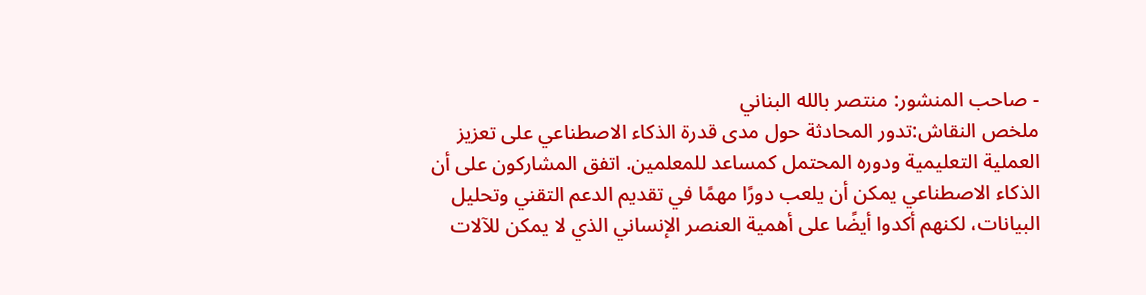- صاحب المنشور: منتصر بالله البناني
ملخص النقاش:تدور المحادثة حول مدى قدرة الذكاء الاصطناعي على تعزيز العملية التعليمية ودوره المحتمل كمساعد للمعلمين. اتفق المشاركون على أن الذكاء الاصطناعي يمكن أن يلعب دورًا مهمًا في تقديم الدعم التقني وتحليل البيانات، لكنهم أكدوا أيضًا على أهمية العنصر الإنساني الذي لا يمكن للآلات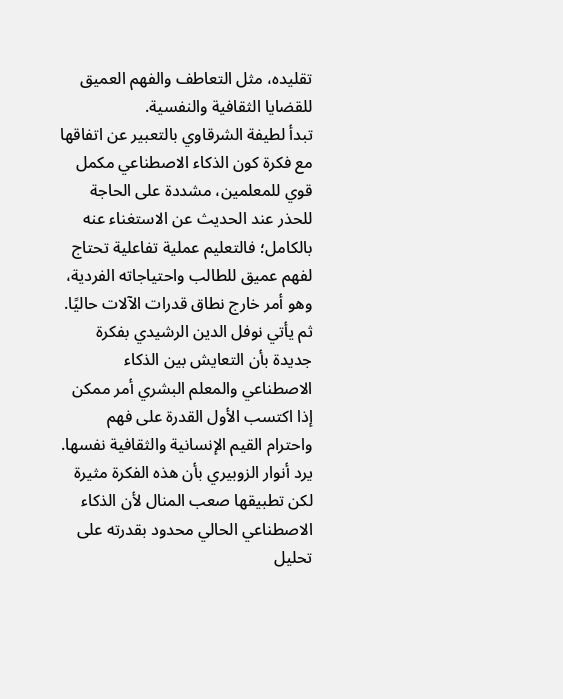تقليده، مثل التعاطف والفهم العميق للقضايا الثقافية والنفسية.
تبدأ لطيفة الشرقاوي بالتعبير عن اتفاقها مع فكرة كون الذكاء الاصطناعي مكمل قوي للمعلمين، مشددة على الحاجة للحذر عند الحديث عن الاستغناء عنه بالكامل؛ فالتعليم عملية تفاعلية تحتاج لفهم عميق للطالب واحتياجاته الفردية، وهو أمر خارج نطاق قدرات الآلات حاليًا. ثم يأتي نوفل الدين الرشيدي بفكرة جديدة بأن التعايش بين الذكاء الاصطناعي والمعلم البشري أمر ممكن إذا اكتسب الأول القدرة على فهم واحترام القيم الإنسانية والثقافية نفسها. يرد أنوار الزوبيري بأن هذه الفكرة مثيرة لكن تطبيقها صعب المنال لأن الذكاء الاصطناعي الحالي محدود بقدرته على تحليل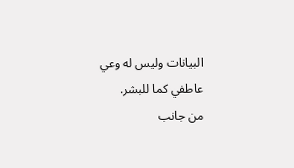البيانات وليس له وعي عاطفي كما للبشر.
من جانب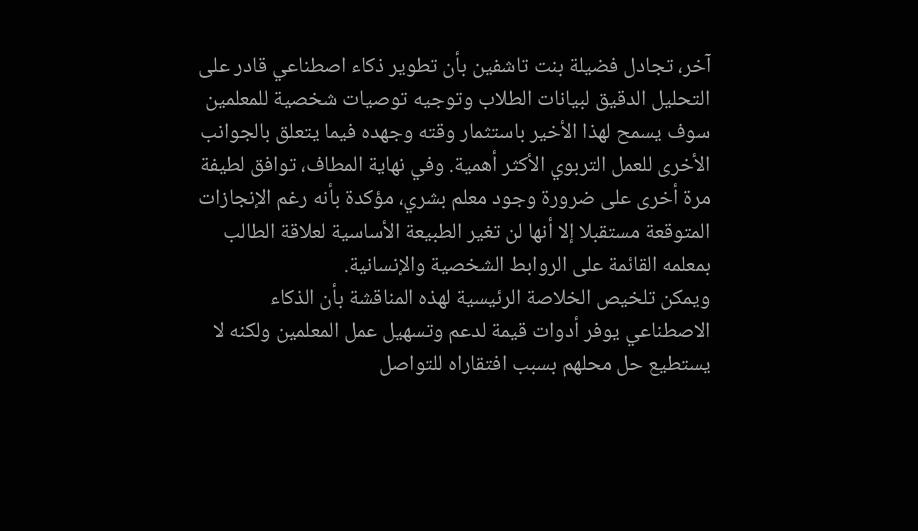آخر، تجادل فضيلة بنت تاشفين بأن تطوير ذكاء اصطناعي قادر على التحليل الدقيق لبيانات الطلاب وتوجيه توصيات شخصية للمعلمين سوف يسمح لهذا الأخير باستثمار وقته وجهده فيما يتعلق بالجوانب الأخرى للعمل التربوي الأكثر أهمية. وفي نهاية المطاف، توافق لطيفة مرة أخرى على ضرورة وجود معلم بشري، مؤكدة بأنه رغم الإنجازات المتوقعة مستقبلا إلا أنها لن تغير الطبيعة الأساسية لعلاقة الطالب بمعلمه القائمة على الروابط الشخصية والإنسانية.
ويمكن تلخيص الخلاصة الرئيسية لهذه المناقشة بأن الذكاء الاصطناعي يوفر أدوات قيمة لدعم وتسهيل عمل المعلمين ولكنه لا يستطيع حل محلهم بسبب افتقاراه للتواصل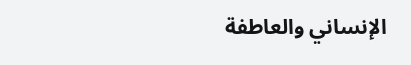الإنساني والعاطفة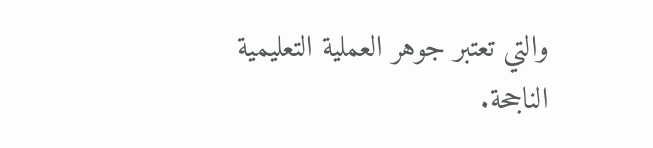والتي تعتبر جوهر العملية التعليمية الناجحة.